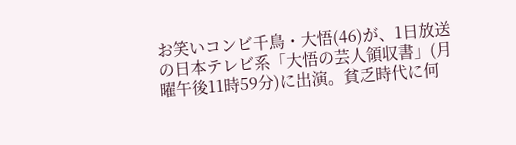お笑いコンビ千鳥・大悟(46)が、1日放送の日本テレビ系「大悟の芸人領収書」(月曜午後11時59分)に出演。貧乏時代に何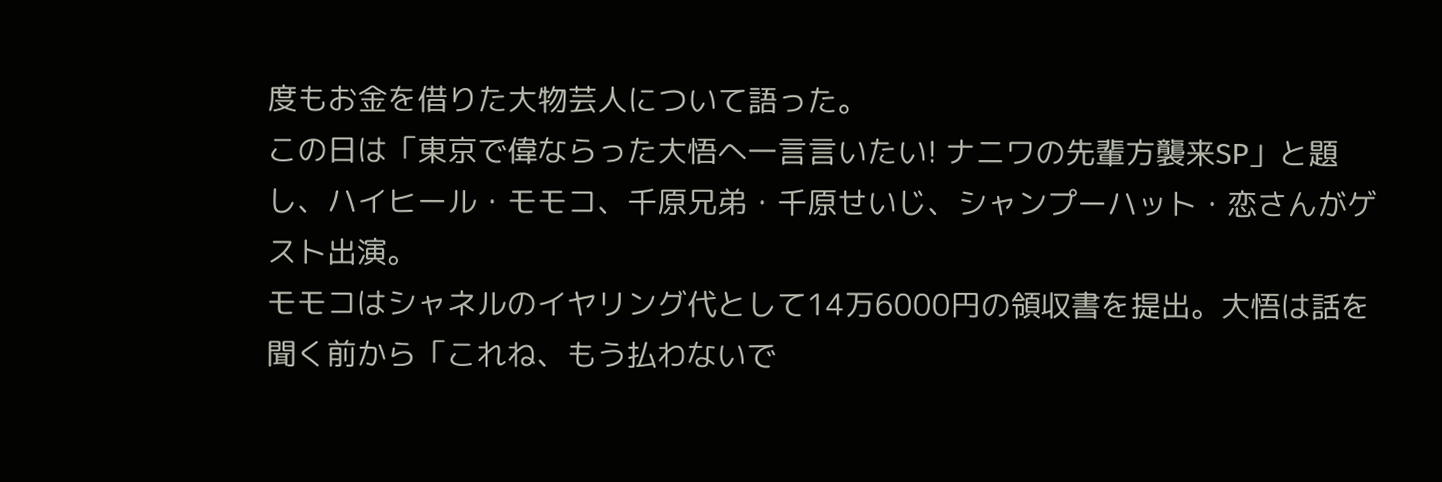度もお金を借りた大物芸人について語った。
この日は「東京で偉ならった大悟へ一言言いたい! ナニワの先輩方襲来SP」と題し、ハイヒール・モモコ、千原兄弟・千原せいじ、シャンプーハット・恋さんがゲスト出演。
モモコはシャネルのイヤリング代として14万6000円の領収書を提出。大悟は話を聞く前から「これね、もう払わないで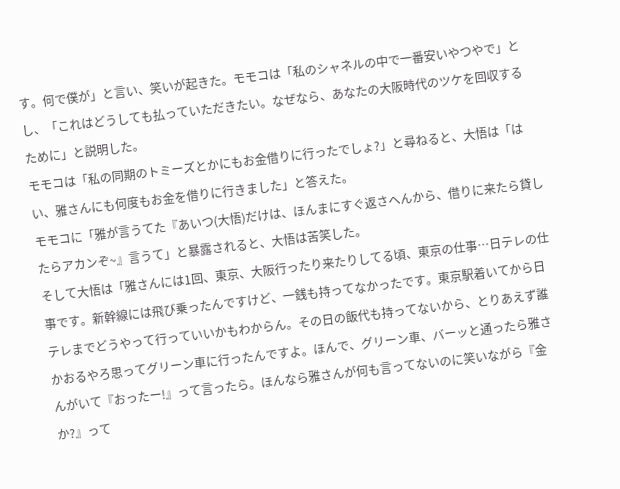す。何で僕が」と言い、笑いが起きた。モモコは「私のシャネルの中で一番安いやつやで」とし、「これはどうしても払っていただきたい。なぜなら、あなたの大阪時代のツケを回収するために」と説明した。
モモコは「私の同期のトミーズとかにもお金借りに行ったでしょ?」と尋ねると、大悟は「はい、雅さんにも何度もお金を借りに行きました」と答えた。
モモコに「雅が言うてた『あいつ(大悟)だけは、ほんまにすぐ返さへんから、借りに来たら貸したらアカンぞ~』言うて」と暴露されると、大悟は苦笑した。
そして大悟は「雅さんには1回、東京、大阪行ったり来たりしてる頃、東京の仕事…日テレの仕事です。新幹線には飛び乗ったんですけど、一銭も持ってなかったです。東京駅着いてから日テレまでどうやって行っていいかもわからん。その日の飯代も持ってないから、とりあえず誰かおるやろ思ってグリーン車に行ったんですよ。ほんで、グリーン車、バーッと通ったら雅さんがいて『おったー!』って言ったら。ほんなら雅さんが何も言ってないのに笑いながら『金か?』って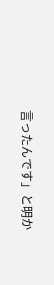言ったんです」と明か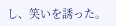し、笑いを誘った。